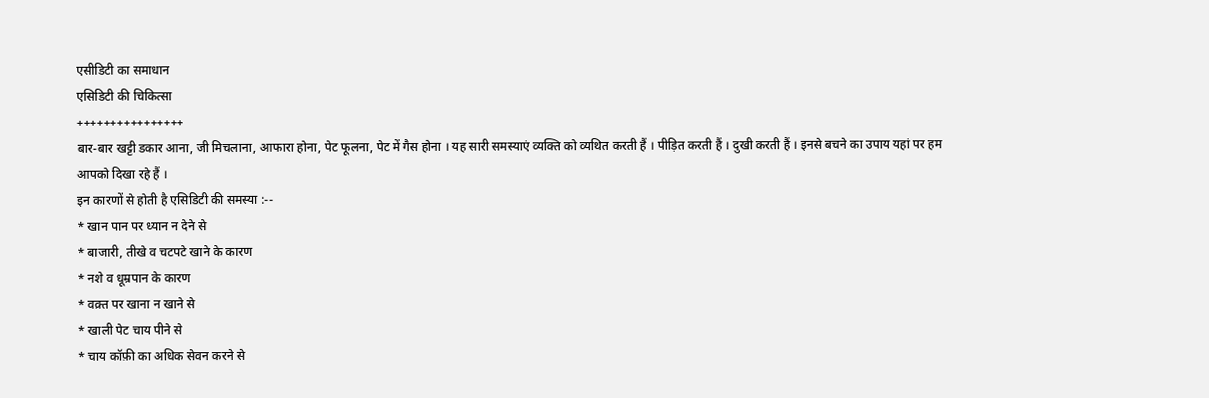एसीडिटी का समाधान
एसिडिटी की चिकित्सा
++++++++++++++++
बार-बार खट्टी डकार आना, जी मिचलाना, आफारा होना, पेट फूलना, पेट में गैस होना । यह सारी समस्याएं व्यक्ति को व्यथित करती हैं । पीड़ित करती हैं । दुखी करती हैं । इनसे बचने का उपाय यहां पर हम आपको दिखा रहे हैं ।
इन कारणों से होती है एसिडिटी की समस्या :--
* खान पान पर ध्यान न देने से
* बाजारी, तीखे व चटपटे खाने के कारण
* नशे व धूम्रपान के कारण
* वक़्त पर खाना न खाने से
* खाली पेट चाय पीने से
* चाय कॉफ़ी का अधिक सेवन करने से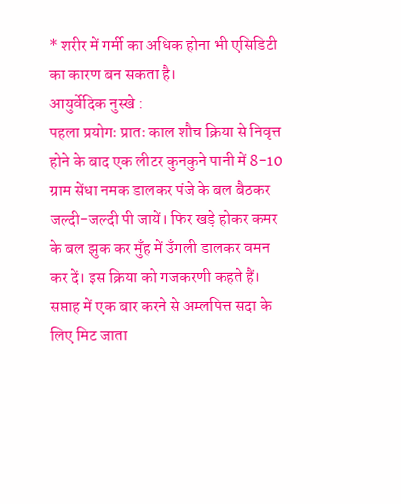* शरीर में गर्मी का अधिक होना भी एसिडिटी का कारण बन सकता है।
आयुर्वेदिक नुस्खे :
पहला प्रयोगः प्रातः काल शौच क्रिया से निवृत्त होने के बाद एक लीटर कुनकुने पानी में 8-10 ग्राम सेंधा नमक डालकर पंजे के बल बैठकर जल्दी-जल्दी पी जायें। फिर खड़े होकर कमर के बल झुक कर मुँह में उँगली डालकर वमन कर दें। इस क्रिया को गजकरणी कहते हैं। सप्ताह में एक बार करने से अम्लपित्त सदा के लिए मिट जाता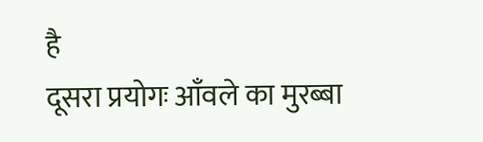है
दूसरा प्रयोगः आँवले का मुरब्बा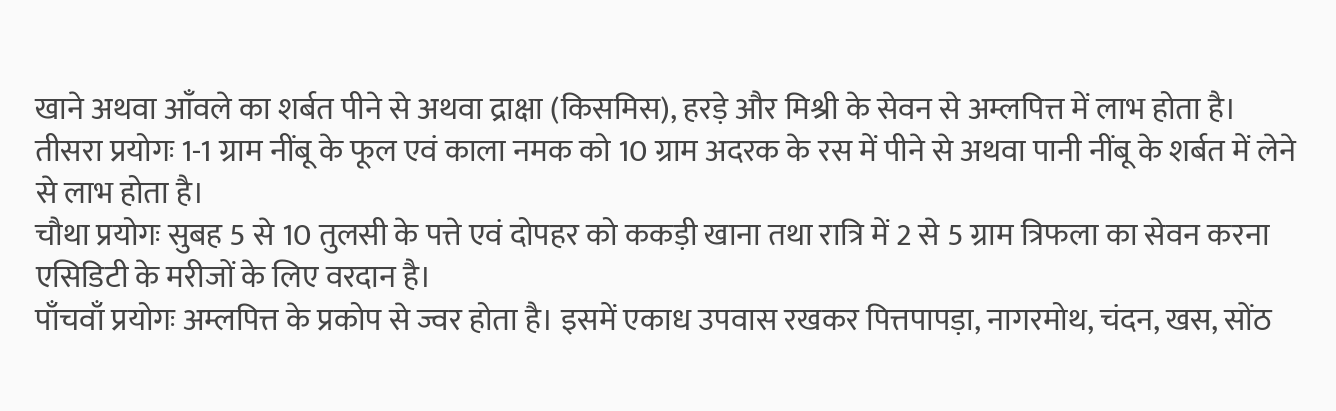खाने अथवा आँवले का शर्बत पीने से अथवा द्राक्षा (किसमिस), हरड़े और मिश्री के सेवन से अम्लपित्त में लाभ होता है।
तीसरा प्रयोगः 1-1 ग्राम नींबू के फूल एवं काला नमक को 10 ग्राम अदरक के रस में पीने से अथवा पानी नींबू के शर्बत में लेने से लाभ होता है।
चौथा प्रयोगः सुबह 5 से 10 तुलसी के पत्ते एवं दोपहर को ककड़ी खाना तथा रात्रि में 2 से 5 ग्राम त्रिफला का सेवन करना एसिडिटी के मरीजों के लिए वरदान है।
पाँचवाँ प्रयोगः अम्लपित्त के प्रकोप से ज्वर होता है। इसमें एकाध उपवास रखकर पित्तपापड़ा, नागरमोथ, चंदन, खस, सोंठ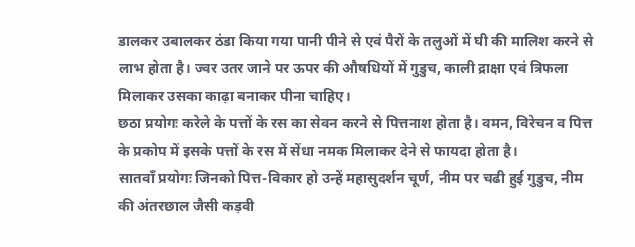डालकर उबालकर ठंडा किया गया पानी पीने से एवं पैरों के तलुओं में घी की मालिश करने से लाभ होता है। ज्वर उतर जाने पर ऊपर की औषधियों में गुडुच, काली द्राक्षा एवं त्रिफला मिलाकर उसका काढ़ा बनाकर पीना चाहिए।
छठा प्रयोगः करेले के पत्तों के रस का सेवन करने से पित्तनाश होता है। वमन, विरेचन व पित्त के प्रकोप में इसके पत्तों के रस में सेंधा नमक मिलाकर देने से फायदा होता है।
सातवाँ प्रयोगः जिनको पित्त-विकार हो उन्हें महासुदर्शन चूर्ण, नीम पर चढी हुई गुडुच, नीम की अंतरछाल जैसी कड़वी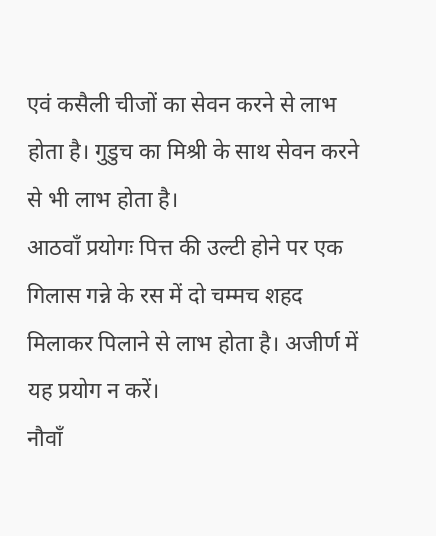एवं कसैली चीजों का सेवन करने से लाभ होता है। गुडुच का मिश्री के साथ सेवन करने से भी लाभ होता है।
आठवाँ प्रयोगः पित्त की उल्टी होने पर एक गिलास गन्ने के रस में दो चम्मच शहद मिलाकर पिलाने से लाभ होता है। अजीर्ण में यह प्रयोग न करें।
नौवाँ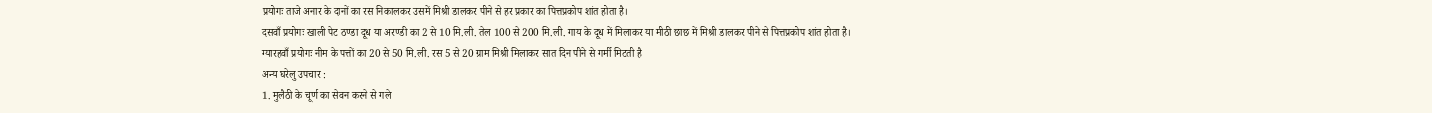प्रयोगः ताजे अनार के दानों का रस निकालकर उसमें मिश्री डालकर पीने से हर प्रकार का पित्तप्रकोप शांत होता है।
दसवाँ प्रयोगः खाली पेट ठण्डा दूध या अरण्डी का 2 से 10 मि.ली. तेल 100 से 200 मि.ली. गाय के दूध में मिलाकर या मीठी छाछ में मिश्री डालकर पीने से पित्तप्रकोप शांत होता है।
ग्यारहवाँ प्रयोगः नीम के पत्तों का 20 से 50 मि.ली. रस 5 से 20 ग्राम मिश्री मिलाकर सात दिन पीने से गर्मी मिटती है
अन्य घरेलु उपचार :
1. मुलैठी के चूर्ण का सेवन करने से गले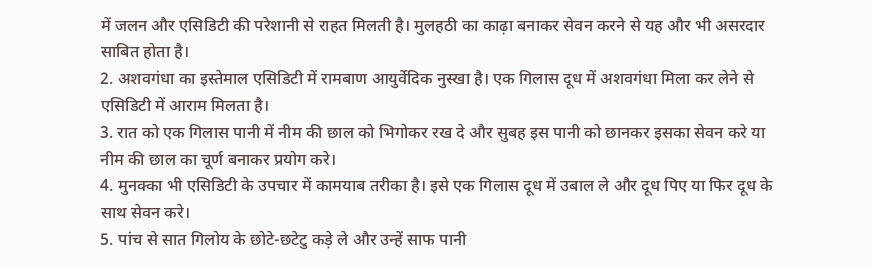में जलन और एसिडिटी की परेशानी से राहत मिलती है। मुलहठी का काढ़ा बनाकर सेवन करने से यह और भी असरदार साबित होता है।
2. अशवगंधा का इस्तेमाल एसिडिटी में रामबाण आयुर्वेदिक नुस्खा है। एक गिलास दूध में अशवगंधा मिला कर लेने से एसिडिटी में आराम मिलता है।
3. रात को एक गिलास पानी में नीम की छाल को भिगोकर रख दे और सुबह इस पानी को छानकर इसका सेवन करे या नीम की छाल का चूर्ण बनाकर प्रयोग करे।
4. मुनक्का भी एसिडिटी के उपचार में कामयाब तरीका है। इसे एक गिलास दूध में उबाल ले और दूध पिए या फिर दूध के साथ सेवन करे।
5. पांच से सात गिलोय के छोटे-छटेटु कड़े ले और उन्हें साफ पानी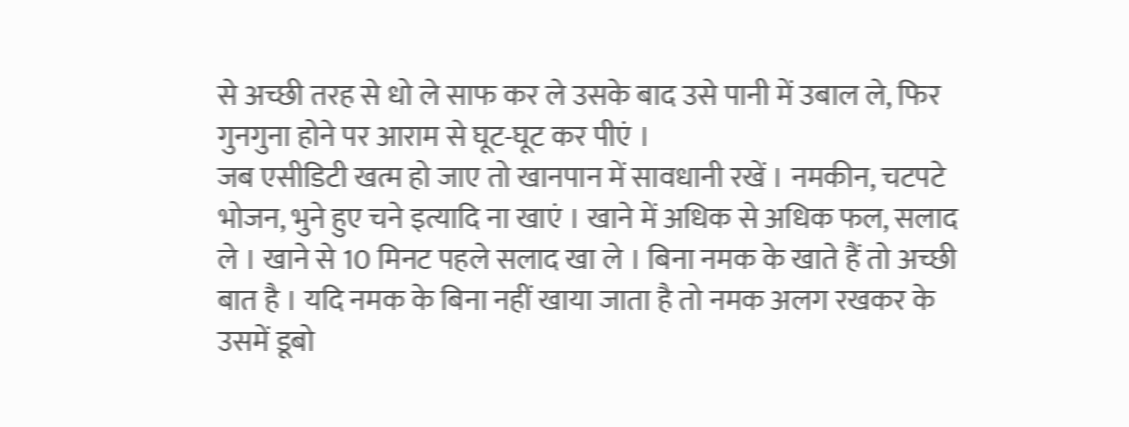से अच्छी तरह से धो ले साफ कर ले उसके बाद उसे पानी में उबाल ले, फिर गुनगुना होने पर आराम से घूट-घूट कर पीएं ।
जब एसीडिटी खत्म हो जाए तो खानपान में सावधानी रखें । नमकीन, चटपटे भोजन, भुने हुए चने इत्यादि ना खाएं । खाने में अधिक से अधिक फल, सलाद ले । खाने से 10 मिनट पहले सलाद खा ले । बिना नमक के खाते हैं तो अच्छी बात है । यदि नमक के बिना नहीं खाया जाता है तो नमक अलग रखकर के उसमें डूबो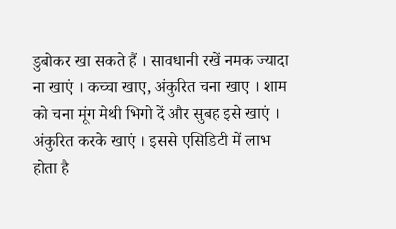डुबोकर खा सकते हैं । सावधानी रखें नमक ज्यादा ना खाएं । कच्चा खाए, अंकुरित चना खाए । शाम को चना मूंग मेथी भिगो दें और सुबह इसे खाएं । अंकुरित करके खाएं । इससे एसिडिटी में लाभ होता है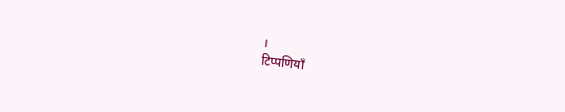।
टिप्पणियाँ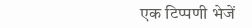एक टिप्पणी भेजें